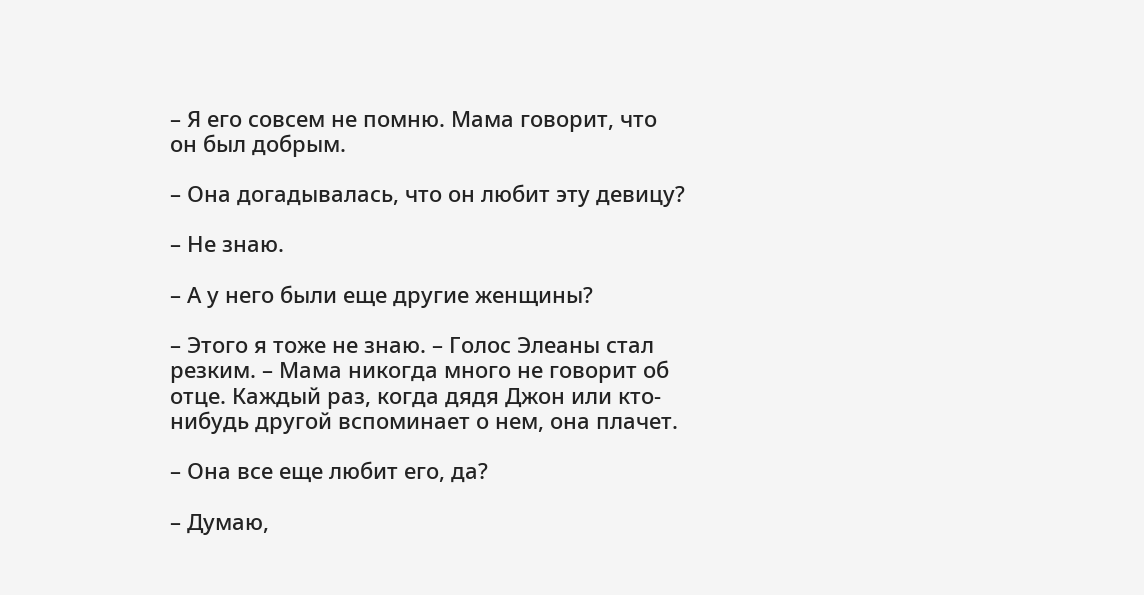– Я его совсем не помню. Мама говорит, что он был добрым.

– Она догадывалась, что он любит эту девицу?

– Не знаю.

– А у него были еще другие женщины?

– Этого я тоже не знаю. – Голос Элеаны стал резким. – Мама никогда много не говорит об отце. Каждый раз, когда дядя Джон или кто-нибудь другой вспоминает о нем, она плачет.

– Она все еще любит его, да?

– Думаю,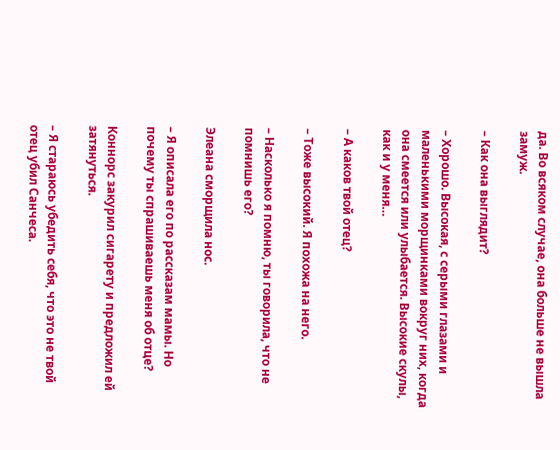да. Во всяком случае, она больше не вышла замуж.

– Как она выглядит?

– Хорошо. Высокая, с серыми глазами и маленькими морщинками вокруг них, когда она смеется или улыбается. Высокие скулы, как и у меня…

– А каков твой отец?

– Тоже высокий. Я похожа на него.

– Насколько я помню, ты говорила, что не помнишь его?

Элеана сморщила нос.

– Я описала его по рассказам мамы. Но почему ты спрашиваешь меня об отце?

Коннорс закурил сигарету и предложил ей затянуться.

– Я стараюсь убедить себя, что это не твой отец убил Санчеса.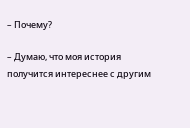– Почему?

– Думаю, что моя история получится интереснее с другим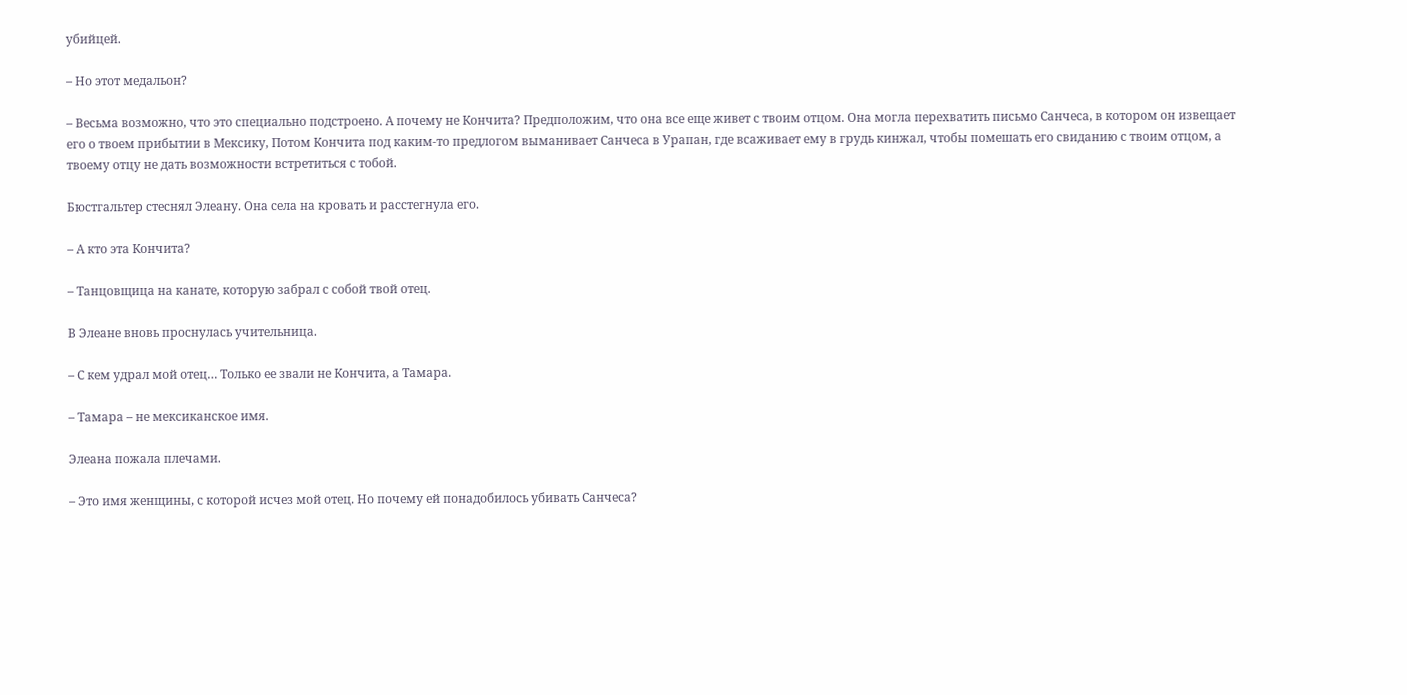убийцей.

– Но этот медальон?

– Весьма возможно, что это специально подстроено. А почему не Кончита? Предположим, что она все еще живет с твоим отцом. Она могла перехватить письмо Санчеса, в котором он извещает его о твоем прибытии в Мексику, Потом Кончита под каким-то предлогом выманивает Санчеса в Урапан, где всаживает ему в грудь кинжал, чтобы помешать его свиданию с твоим отцом, а твоему отцу не дать возможности встретиться с тобой.

Бюстгальтер стеснял Элеану. Она села на кровать и расстегнула его.

– А кто эта Кончита?

– Танцовщица на канате, которую забрал с собой твой отец.

В Элеане вновь проснулась учительница.

– С кем удрал мой отец… Только ее звали не Кончита, а Тамара.

– Тамара – не мексиканское имя.

Элеана пожала плечами.

– Это имя женщины, с которой исчез мой отец. Но почему ей понадобилось убивать Санчеса?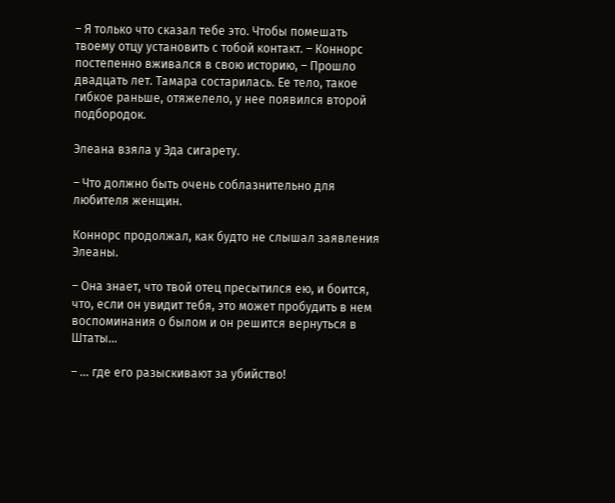– Я только что сказал тебе это. Чтобы помешать твоему отцу установить с тобой контакт. – Коннорс постепенно вживался в свою историю, – Прошло двадцать лет. Тамара состарилась. Ее тело, такое гибкое раньше, отяжелело, у нее появился второй подбородок.

Элеана взяла у Эда сигарету.

– Что должно быть очень соблазнительно для любителя женщин.

Коннорс продолжал, как будто не слышал заявления Элеаны.

– Она знает, что твой отец пресытился ею, и боится, что, если он увидит тебя, это может пробудить в нем воспоминания о былом и он решится вернуться в Штаты…

– … где его разыскивают за убийство!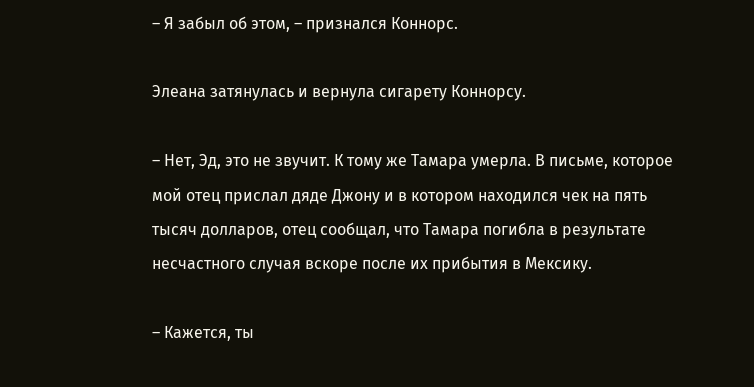– Я забыл об этом, – признался Коннорс.

Элеана затянулась и вернула сигарету Коннорсу.

– Нет, Эд, это не звучит. К тому же Тамара умерла. В письме, которое мой отец прислал дяде Джону и в котором находился чек на пять тысяч долларов, отец сообщал, что Тамара погибла в результате несчастного случая вскоре после их прибытия в Мексику.

– Кажется, ты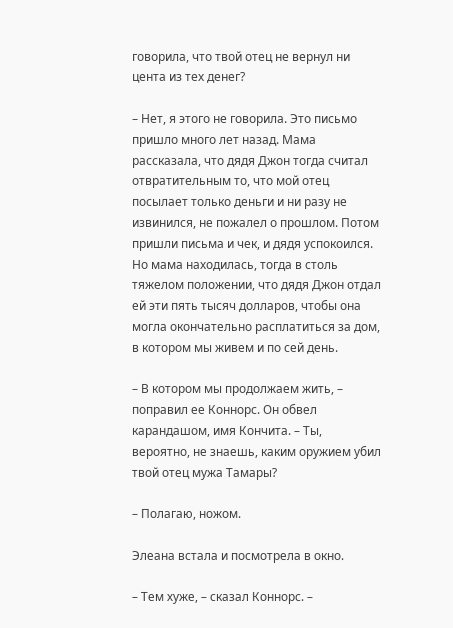говорила, что твой отец не вернул ни цента из тех денег?

– Нет, я этого не говорила. Это письмо пришло много лет назад. Мама рассказала, что дядя Джон тогда считал отвратительным то, что мой отец посылает только деньги и ни разу не извинился, не пожалел о прошлом. Потом пришли письма и чек, и дядя успокоился. Но мама находилась, тогда в столь тяжелом положении, что дядя Джон отдал ей эти пять тысяч долларов, чтобы она могла окончательно расплатиться за дом, в котором мы живем и по сей день.

– В котором мы продолжаем жить, – поправил ее Коннорс. Он обвел карандашом, имя Кончита. – Ты, вероятно, не знаешь, каким оружием убил твой отец мужа Тамары?

– Полагаю, ножом.

Элеана встала и посмотрела в окно.

– Тем хуже, – сказал Коннорс. –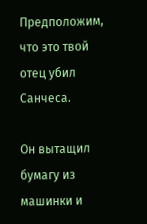Предположим, что это твой отец убил Санчеса.

Он вытащил бумагу из машинки и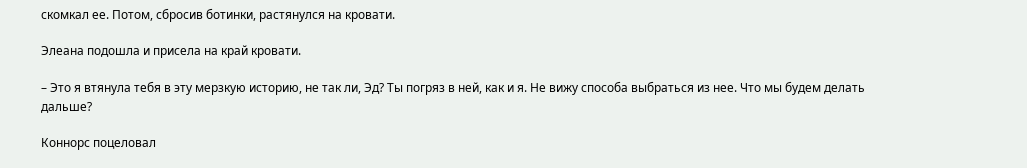скомкал ее. Потом, сбросив ботинки, растянулся на кровати.

Элеана подошла и присела на край кровати.

– Это я втянула тебя в эту мерзкую историю, не так ли, Эд? Ты погряз в ней, как и я. Не вижу способа выбраться из нее. Что мы будем делать дальше?

Коннорс поцеловал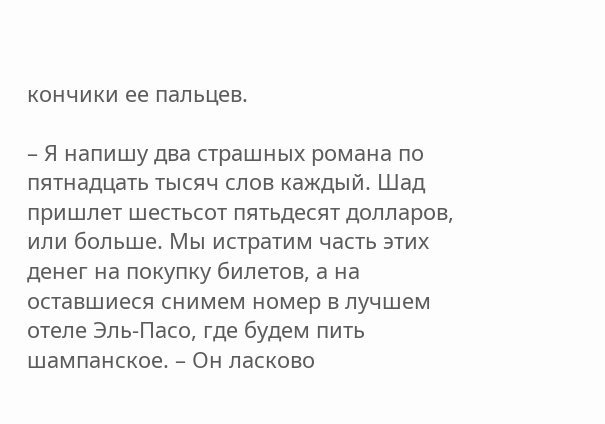кончики ее пальцев.

– Я напишу два страшных романа по пятнадцать тысяч слов каждый. Шад пришлет шестьсот пятьдесят долларов, или больше. Мы истратим часть этих денег на покупку билетов, а на оставшиеся снимем номер в лучшем отеле Эль-Пасо, где будем пить шампанское. – Он ласково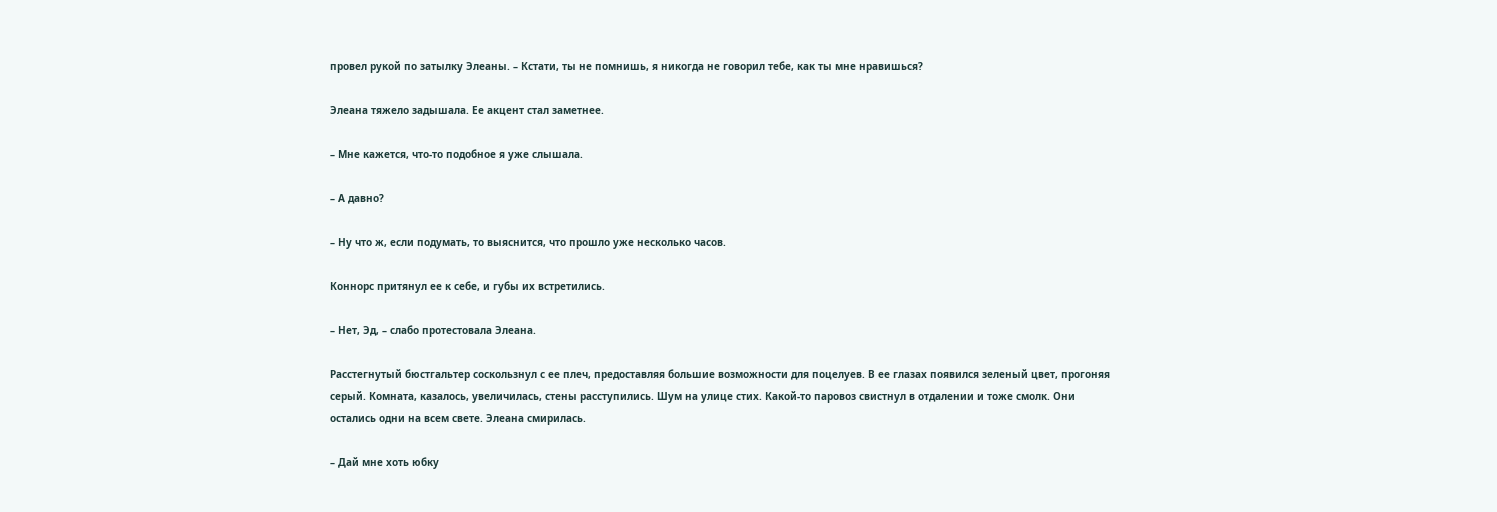провел рукой по затылку Элеаны. – Кстати, ты не помнишь, я никогда не говорил тебе, как ты мне нравишься?

Элеана тяжело задышала. Ее акцент стал заметнее.

– Мне кажется, что-то подобное я уже слышала.

– А давно?

– Ну что ж, если подумать, то выяснится, что прошло уже несколько часов.

Коннорс притянул ее к себе, и губы их встретились.

– Нет, Эд, – слабо протестовала Элеана.

Расстегнутый бюстгальтер соскользнул с ее плеч, предоставляя большие возможности для поцелуев. В ее глазах появился зеленый цвет, прогоняя серый. Комната, казалось, увеличилась, стены расступились. Шум на улице стих. Какой-то паровоз свистнул в отдалении и тоже смолк. Они остались одни на всем свете. Элеана смирилась.

– Дай мне хоть юбку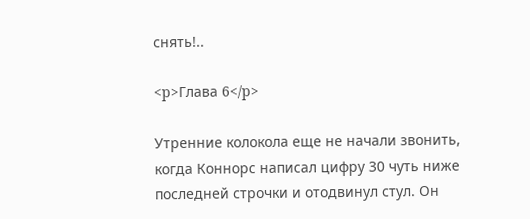снять!..

<p>Глава 6</p>

Утренние колокола еще не начали звонить, когда Коннорс написал цифру 30 чуть ниже последней строчки и отодвинул стул. Он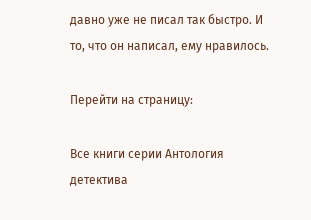давно уже не писал так быстро. И то, что он написал, ему нравилось.

Перейти на страницу:

Все книги серии Антология детектива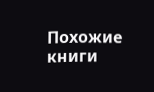Похожие книги